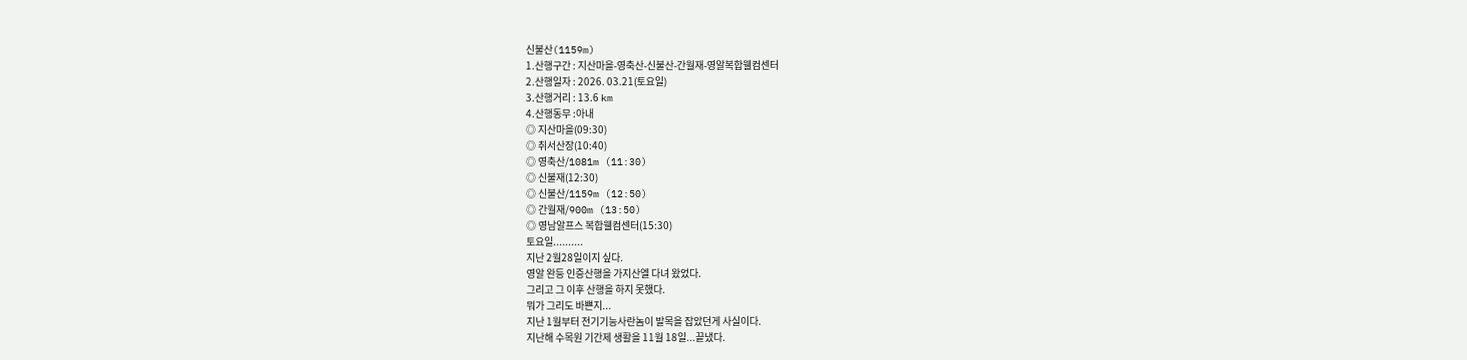신불산(1159m)
1.산행구간 : 지산마을-영축산-신불산-간월재-영알복합웰컴센터
2.산행일자 : 2026. 03.21(토요일)
3.산행거리 : 13.6 km
4.산행동무 :아내
◎ 지산마을(09:30)
◎ 취서산장(10:40)
◎ 영축산/1081m (11:30)
◎ 신불재(12:30)
◎ 신불산/1159m (12:50)
◎ 간월재/900m (13:50)
◎ 영남알프스 복합웰컴센터(15:30)
토요일..........
지난 2월28일이지 싶다.
영알 완등 인증산행을 가지산엘 다녀 왔었다.
그리고 그 이후 산행을 하지 못했다.
뭐가 그리도 바쁜지...
지난 1월부터 전기기능사란놈이 발목을 잡았던게 사실이다.
지난해 수목원 기간제 생활을 11월 18일...끝냈다.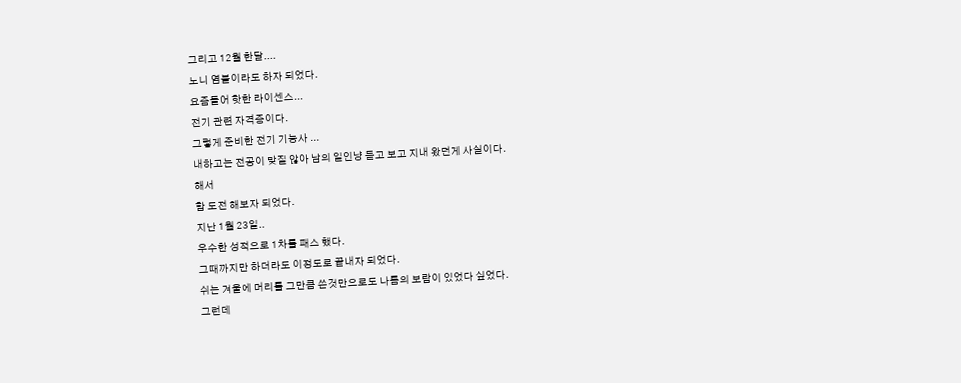그리고 12월 한달....
노니 염불이라도 하자 되었다.
요즘들어 핫한 라이센스...
전기 관련 자격증이다.
그렇게 준비한 전기 기능사 ...
내하고는 전공이 맞질 않아 남의 일인냥 듣고 보고 지내 왔던게 사실이다.
해서
함 도전 해보자 되었다.
지난 1월 23일..
우수한 성적으로 1차를 패스 했다.
그때까지만 하더라도 이정도로 끝내자 되었다.
쉬는 겨울에 머리를 그만큼 쓴것만으로도 나름의 보람이 있었다 싶었다.
그런데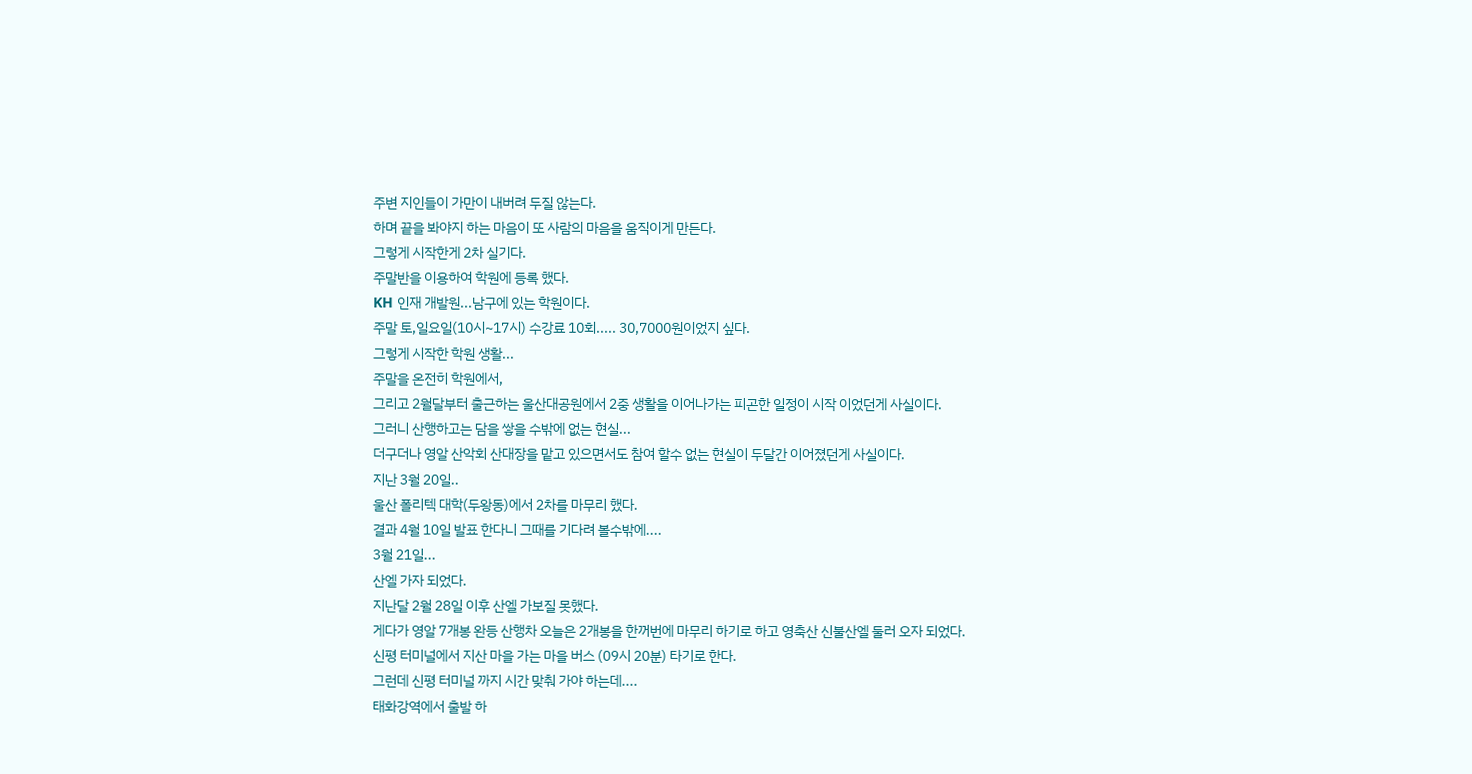주변 지인들이 가만이 내버려 두질 않는다.
하며 끝을 봐야지 하는 마음이 또 사람의 마음을 움직이게 만든다.
그렇게 시작한게 2차 실기다.
주말반을 이용하여 학원에 등록 했다.
KH 인재 개발원...남구에 있는 학원이다.
주말 토,일요일(10시~17시) 수강료 10회..... 30,7000원이었지 싶다.
그렇게 시작한 학원 생활...
주말을 온전히 학원에서,
그리고 2월달부터 출근하는 울산대공원에서 2중 생활을 이어나가는 피곤한 일정이 시작 이었던게 사실이다.
그러니 산행하고는 담을 쌓을 수밖에 없는 현실...
더구더나 영알 산악회 산대장을 맡고 있으면서도 참여 할수 없는 현실이 두달간 이어졌던게 사실이다.
지난 3월 20일..
울산 폴리텍 대학(두왕동)에서 2차를 마무리 했다.
결과 4월 10일 발표 한다니 그때를 기다려 볼수밖에....
3월 21일...
산엘 가자 되었다.
지난달 2월 28일 이후 산엘 가보질 못했다.
게다가 영알 7개봉 완등 산행차 오늘은 2개봉을 한꺼번에 마무리 하기로 하고 영축산 신불산엘 둘러 오자 되었다.
신평 터미널에서 지산 마을 가는 마을 버스 (09시 20분) 타기로 한다.
그런데 신평 터미널 까지 시간 맞춰 가야 하는데....
태화강역에서 출발 하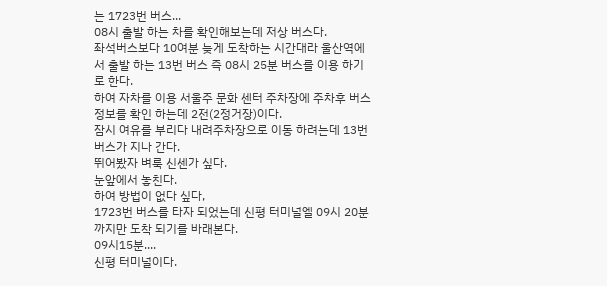는 1723번 버스...
08시 출발 하는 차를 확인해보는데 저상 버스다.
좌석버스보다 10여분 늦게 도착하는 시간대라 울산역에서 출발 하는 13번 버스 즉 08시 25분 버스를 이용 하기로 한다.
하여 자차를 이용 서울주 문화 센터 주차장에 주차후 버스 정보를 확인 하는데 2전(2정거장)이다.
잠시 여유를 부리다 내려주차장으로 이동 하려는데 13번 버스가 지나 간다.
뛰어봤자 벼룩 신센가 싶다.
눈앞에서 놓친다.
하여 방법이 없다 싶다,
1723번 버스를 타자 되었는데 신평 터미널엘 09시 20분 까지만 도착 되기를 바래본다.
09시15분....
신평 터미널이다.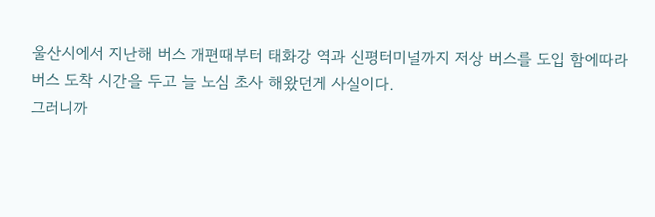울산시에서 지난해 버스 개편때부터 태화강 역과 신평터미널까지 저상 버스를 도입 함에따라 버스 도착 시간을 두고 늘 노심 초사 해왔던게 사실이다.
그러니까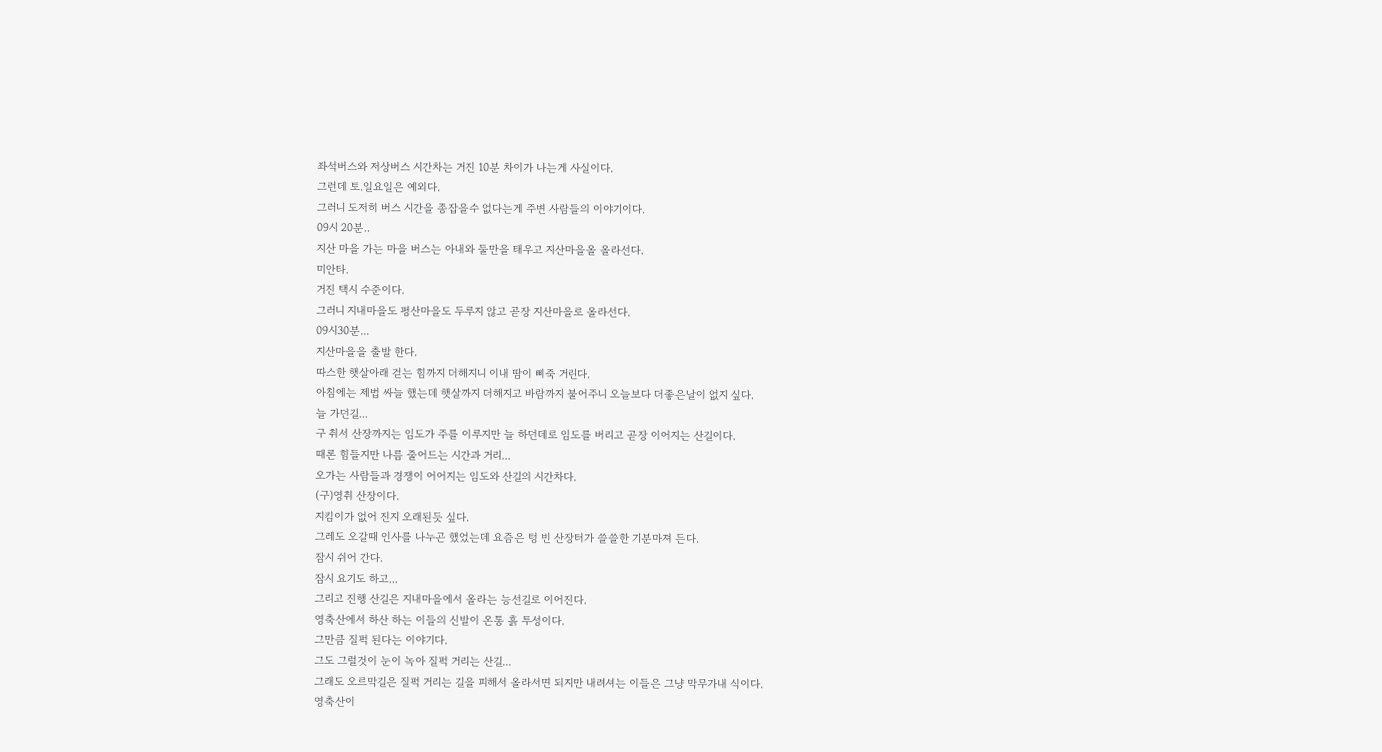좌석버스와 저상버스 시간차는 거진 10분 차이가 나는게 사실이다.
그런데 토.일요일은 예외다.
그러니 도저히 버스 시간을 종잡을수 없다는게 주변 사람들의 이야기이다.
09시 20분..
지산 마을 가는 마을 버스는 아내와 둘만을 태우고 지산마을올 올라선다.
미안타.
거진 택시 수준이다.
그러니 지내마을도 평산마을도 두루지 않고 곧장 지산마을로 올라선다.
09시30분...
지산마을을 출발 한다.
따스한 햇살아래 걷는 힘까지 더해지니 이내 땀이 삐죽 거린다.
아침에는 제법 싸늘 했는데 햇살까지 더해지고 바람까지 불어주니 오늘보다 더좋은날이 없지 싶다.
늘 가던길...
구 취서 산장까지는 임도가 주를 이루지만 늘 하던데로 임도를 버리고 곧장 이어지는 산길이다.
때론 힘들지만 나름 줄어드는 시간과 거리...
오가는 사람들과 경쟁이 어어지는 임도와 산길의 시간차다.
(구)영취 산장이다.
지킴이가 없어 진지 오래된듯 싶다.
그레도 오갈때 인사를 나누곤 했었는데 요즘은 텅 빈 산장터가 쓸쓸한 기분마져 든다.
잠시 쉬어 간다.
잠시 요기도 하고...
그리고 진행 산길은 지내마을에서 올라는 능선길로 이어진다.
영축산에서 하산 하는 이들의 신발이 온통 흙 투성이다.
그만큼 질퍽 된다는 이야기다.
그도 그럴것이 눈이 녹아 질퍽 거리는 산길...
그래도 오르막길은 질퍽 거리는 길을 피해서 올라서면 되지만 내려셔는 이들은 그냥 막무가내 식이다.
영축산이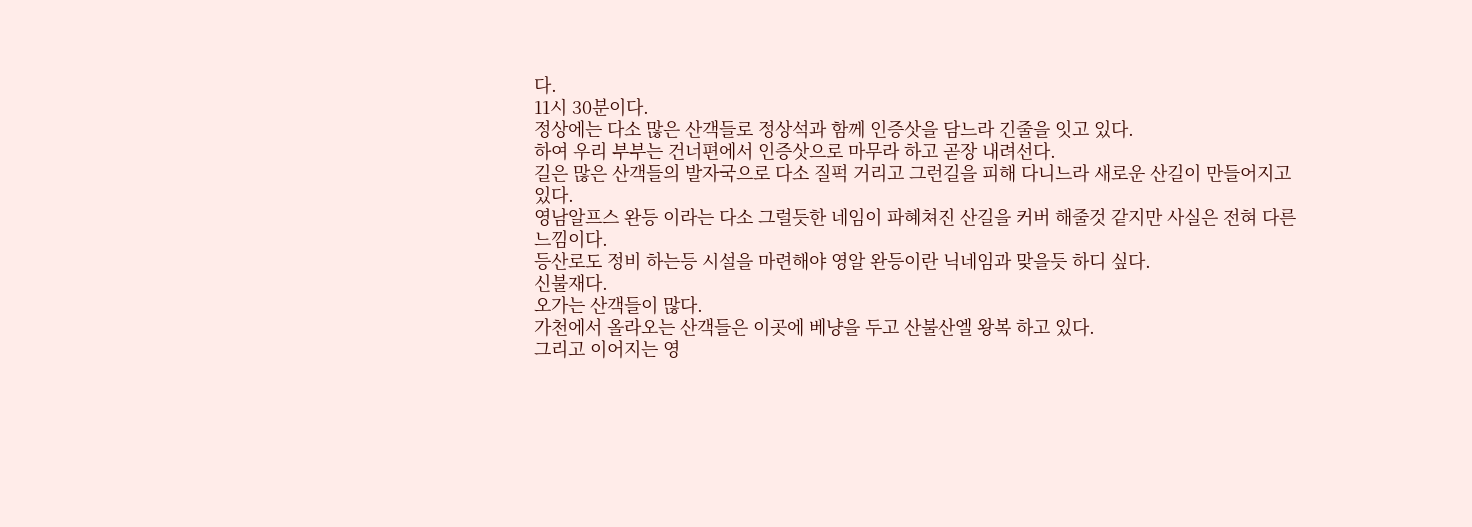다.
11시 30분이다.
정상에는 다소 많은 산객들로 정상석과 함께 인증삿을 담느라 긴줄을 잇고 있다.
하여 우리 부부는 건너편에서 인증삿으로 마무라 하고 곧장 내려선다.
길은 많은 산객들의 발자국으로 다소 질퍽 거리고 그런길을 피해 다니느라 새로운 산길이 만들어지고 있다.
영남알프스 완등 이라는 다소 그럴듯한 네임이 파혜쳐진 산길을 커버 해줄것 같지만 사실은 전혀 다른 느낌이다.
등산로도 정비 하는등 시설을 마련해야 영알 완등이란 닉네임과 맞을듯 하디 싶다.
신불재다.
오가는 산객들이 많다.
가천에서 올라오는 산객들은 이곳에 베냥을 두고 산불산엘 왕복 하고 있다.
그리고 이어지는 영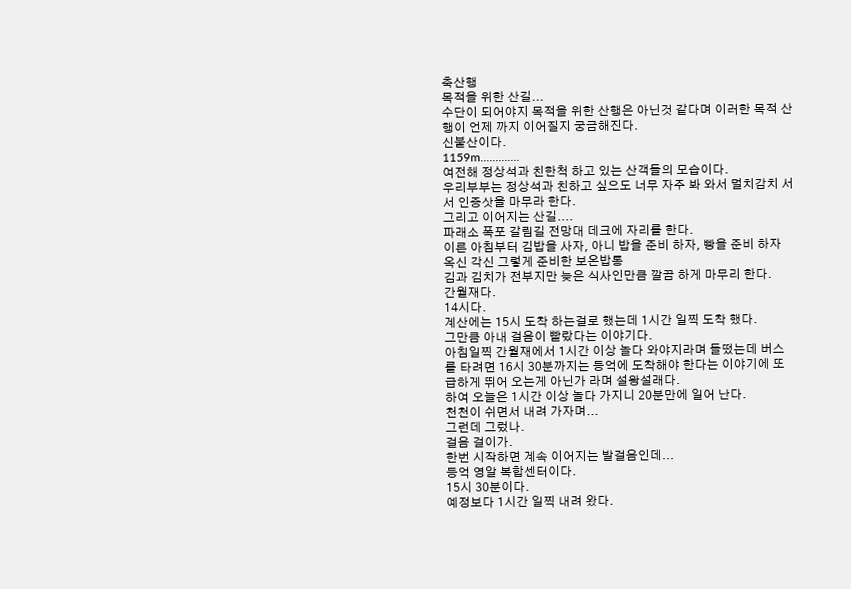축산행
목적을 위한 산길...
수단이 되어야지 목적을 위한 산행은 아닌것 같다며 이러한 목적 산행이 언제 까지 이어질지 궁금해진다.
신불산이다.
1159m.............
여전해 정상석과 친한척 하고 있는 산객들의 모습이다.
우리부부는 정상석과 친하고 싶으도 너무 자주 봐 와서 멀치감치 서서 인증삿을 마무라 한다.
그리고 이어지는 산길....
파래소 폭포 갈림길 전망대 데크에 자리를 한다.
이른 아침부터 김밥을 사자, 아니 밥을 준비 하자, 빵을 준비 하자 옥신 각신 그렇게 준비한 보온밥통
김과 김치가 전부지만 늦은 식사인만큼 깔끔 하게 마무리 한다.
간월재다.
14시다.
계산에는 15시 도착 하는걸로 했는데 1시간 일찍 도착 했다.
그만큼 아내 걸음이 빨랐다는 이야기다.
아침일찍 간월재에서 1시간 이상 놀다 와야지라며 들떴는데 버스를 타려면 16시 30분까지는 등억에 도착해야 한다는 이야기에 또 급하게 뛰어 오는게 아닌가 라며 설왕설래다.
하여 오늘은 1시간 이상 놀다 가지니 20분만에 일어 난다.
천천이 쉬면서 내려 가자며...
그런데 그렀나.
걸음 걸이가.
한번 시작하면 계속 이어지는 발걸음인데...
등억 영알 복합센터이다.
15시 30분이다.
예정보다 1시간 일찍 내려 왔다.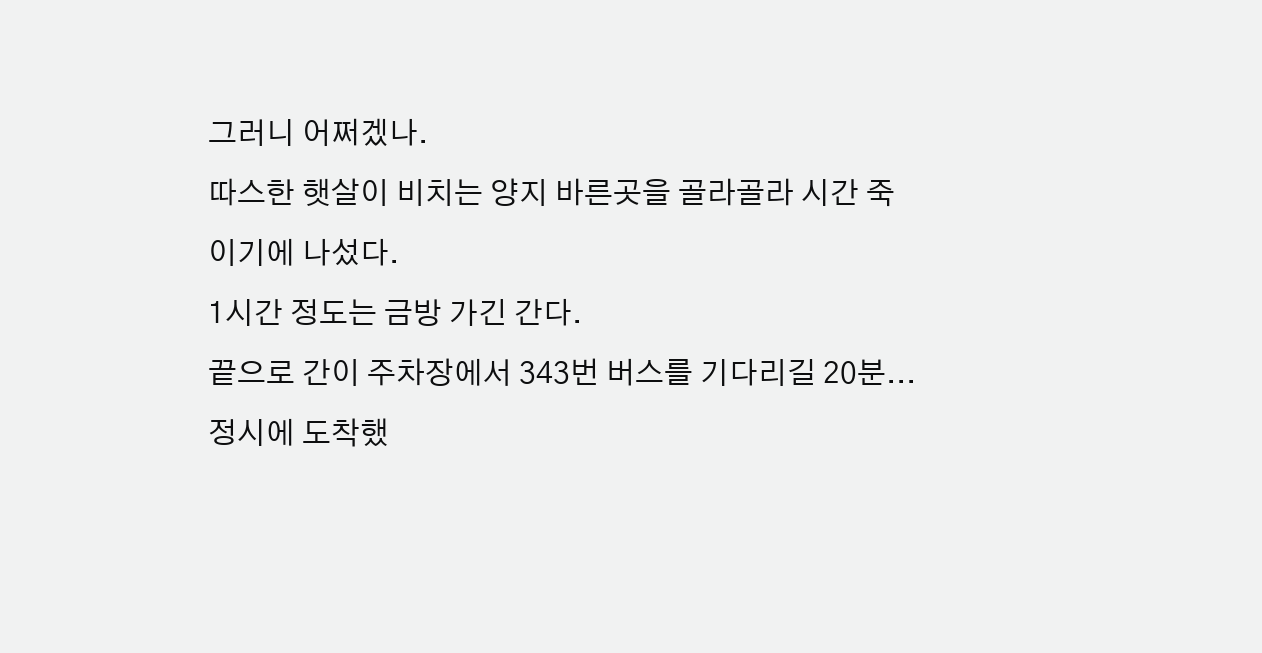그러니 어쩌겠나.
따스한 햇살이 비치는 양지 바른곳을 골라골라 시간 죽이기에 나섰다.
1시간 정도는 금방 가긴 간다.
끝으로 간이 주차장에서 343번 버스를 기다리길 20분...
정시에 도착했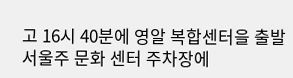고 16시 40분에 영알 복합센터을 출발 서울주 문화 센터 주차장에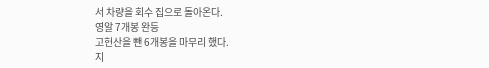서 차량을 회수 집으로 돌아온다.
영알 7개봉 완등
고헌산을 뺀 6개봉을 마무리 했다.
지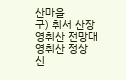산마을
구) 취서 산장
영취산 전망대
영취산 정상
신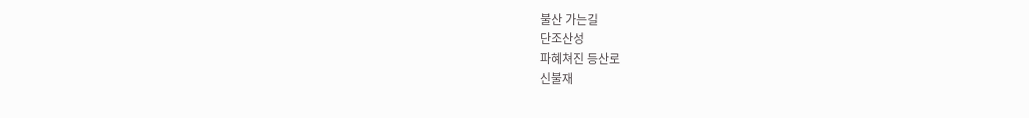불산 가는길
단조산성
파혜쳐진 등산로
신불재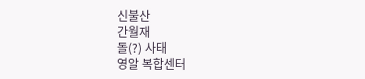신불산
간월재
돌(?) 사태
영알 복합센터